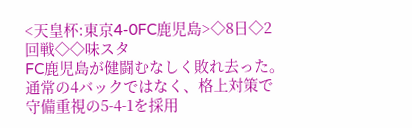<天皇杯:東京4-0FC鹿児島>◇8日◇2回戦◇◇味スタ
FC鹿児島が健闘むなしく敗れ去った。通常の4バックではなく、格上対策で守備重視の5-4-1を採用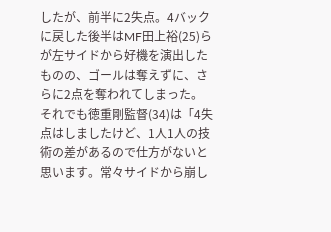したが、前半に2失点。4バックに戻した後半はMF田上裕(25)らが左サイドから好機を演出したものの、ゴールは奪えずに、さらに2点を奪われてしまった。それでも徳重剛監督(34)は「4失点はしましたけど、1人1人の技術の差があるので仕方がないと思います。常々サイドから崩し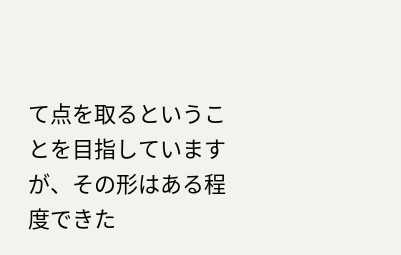て点を取るということを目指していますが、その形はある程度できた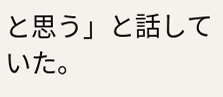と思う」と話していた。